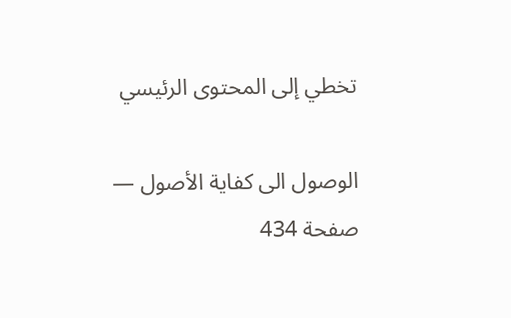تخطي إلى المحتوى الرئيسي

الوصول الى كفاية الأصول — صفحة 434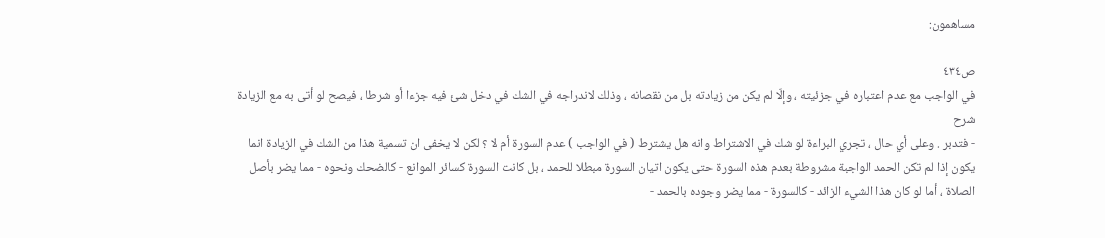مساهمون:

ص٤٣٤
في الواجب مع عدم اعتباره في جزئيته ، وإلّا لم يكن من زيادته بل من نقصانه ، وذلك لاندراجه في الشك في دخل شئ فيه جزءا أو شرطا ، فيصح لو أتى به مع الزيادة
شرح
- فتدبر . وعلى أي حال ، تجري البراءة لو شك في الاشتراط وانه هل يشترط ( في الواجب ) عدم السورة أم لا ؟ لكن لا يخفى ان تسمية هذا من الشك في الزيادة انما يكون إذا لم تكن الحمد الواجبة مشروطة بعدم هذه السورة حتى يكون اتيان السورة مبطلا للحمد ، بل كانت السورة كسائر الموانع - كالضحك ونحوه - مما يضر بأصل الصلاة ، أما لو كان هذا الشيء الزائد - كالسورة - مما يضر وجوده بالحمد -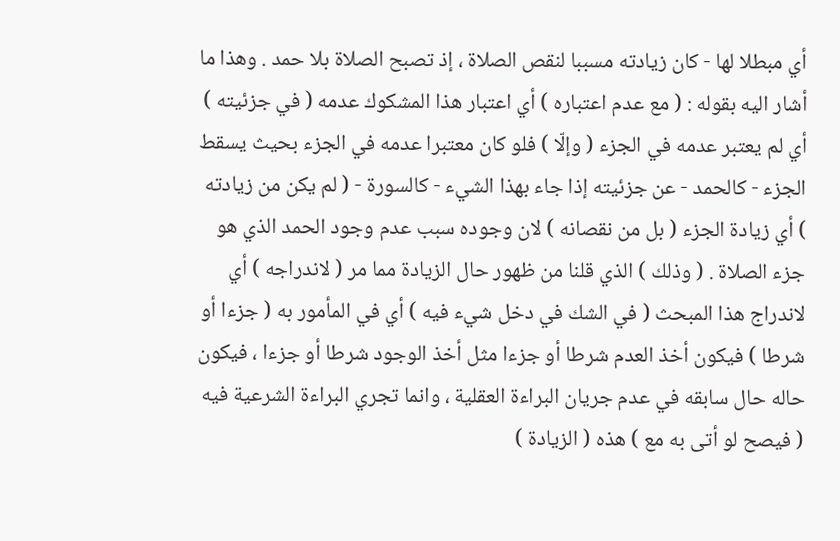أي مبطلا لها - كان زيادته مسببا لنقص الصلاة ، إذ تصبح الصلاة بلا حمد . وهذا ما أشار اليه بقوله : ( مع عدم اعتباره ) أي اعتبار هذا المشكوك عدمه ( في جزئيته ) أي لم يعتبر عدمه في الجزء ( وإلّا ) فلو كان معتبرا عدمه في الجزء بحيث يسقط الجزء - كالحمد - عن جزئيته إذا جاء بهذا الشيء - كالسورة - ( لم يكن من زيادته ) أي زيادة الجزء ( بل من نقصانه ) لان وجوده سبب عدم وجود الحمد الذي هو جزء الصلاة . ( وذلك ) الذي قلنا من ظهور حال الزيادة مما مر ( لاندراجه ) أي لاندراج هذا المبحث ( في الشك في دخل شيء فيه ) أي في المأمور به ( جزءا أو شرطا ) فيكون أخذ العدم شرطا أو جزءا مثل أخذ الوجود شرطا أو جزءا ، فيكون حاله حال سابقه في عدم جريان البراءة العقلية ، وانما تجري البراءة الشرعية فيه ( فيصح لو أتى به مع ) هذه ( الزيادة )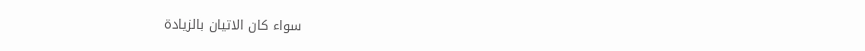سواء كان الاتيان بالزيادة